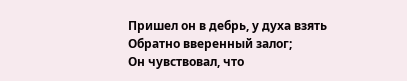Пришел он в дебрь, у духа взять
Обратно вверенный залог;
Он чувствовал, что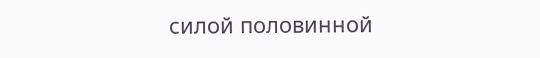силой половинной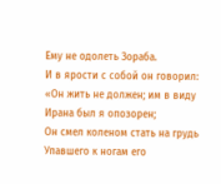Ему не одолеть Зораба.
И в ярости с собой он говорил:
«Он жить не должен; им в виду
Ирана был я опозорен;
Он смел коленом стать на грудь
Упавшего к ногам его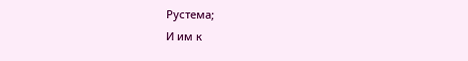Рустема;
И им к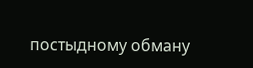постыдному обману